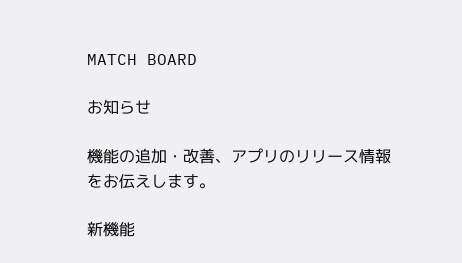MATCH BOARD

お知らせ

機能の追加・改善、アプリのリリース情報をお伝えします。

新機能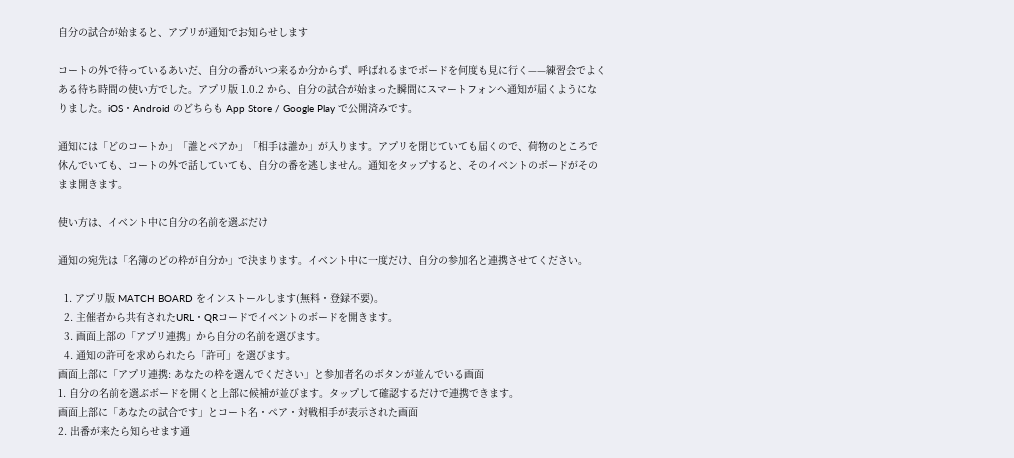自分の試合が始まると、アプリが通知でお知らせします

コートの外で待っているあいだ、自分の番がいつ来るか分からず、呼ばれるまでボードを何度も見に行く——練習会でよくある待ち時間の使い方でした。アプリ版 1.0.2 から、自分の試合が始まった瞬間にスマートフォンへ通知が届くようになりました。iOS・Android のどちらも App Store / Google Play で公開済みです。

通知には「どのコートか」「誰とペアか」「相手は誰か」が入ります。アプリを閉じていても届くので、荷物のところで休んでいても、コートの外で話していても、自分の番を逃しません。通知をタップすると、そのイベントのボードがそのまま開きます。

使い方は、イベント中に自分の名前を選ぶだけ

通知の宛先は「名簿のどの枠が自分か」で決まります。イベント中に一度だけ、自分の参加名と連携させてください。

  1. アプリ版 MATCH BOARD をインストールします(無料・登録不要)。
  2. 主催者から共有されたURL・QRコードでイベントのボードを開きます。
  3. 画面上部の「アプリ連携」から自分の名前を選びます。
  4. 通知の許可を求められたら「許可」を選びます。
画面上部に「アプリ連携: あなたの枠を選んでください」と参加者名のボタンが並んでいる画面
1. 自分の名前を選ぶボードを開くと上部に候補が並びます。タップして確認するだけで連携できます。
画面上部に「あなたの試合です」とコート名・ペア・対戦相手が表示された画面
2. 出番が来たら知らせます通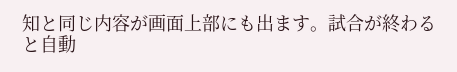知と同じ内容が画面上部にも出ます。試合が終わると自動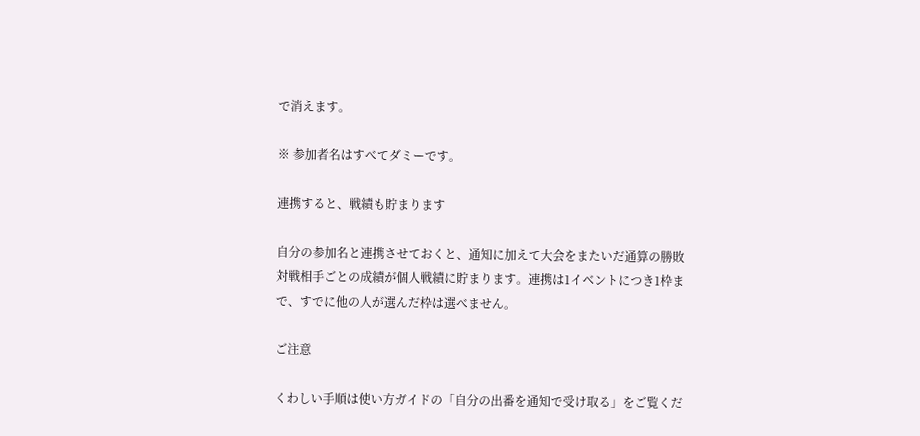で消えます。

※ 参加者名はすべてダミーです。

連携すると、戦績も貯まります

自分の参加名と連携させておくと、通知に加えて大会をまたいだ通算の勝敗対戦相手ごとの成績が個人戦績に貯まります。連携は1イベントにつき1枠まで、すでに他の人が選んだ枠は選べません。

ご注意

くわしい手順は使い方ガイドの「自分の出番を通知で受け取る」をご覧くだ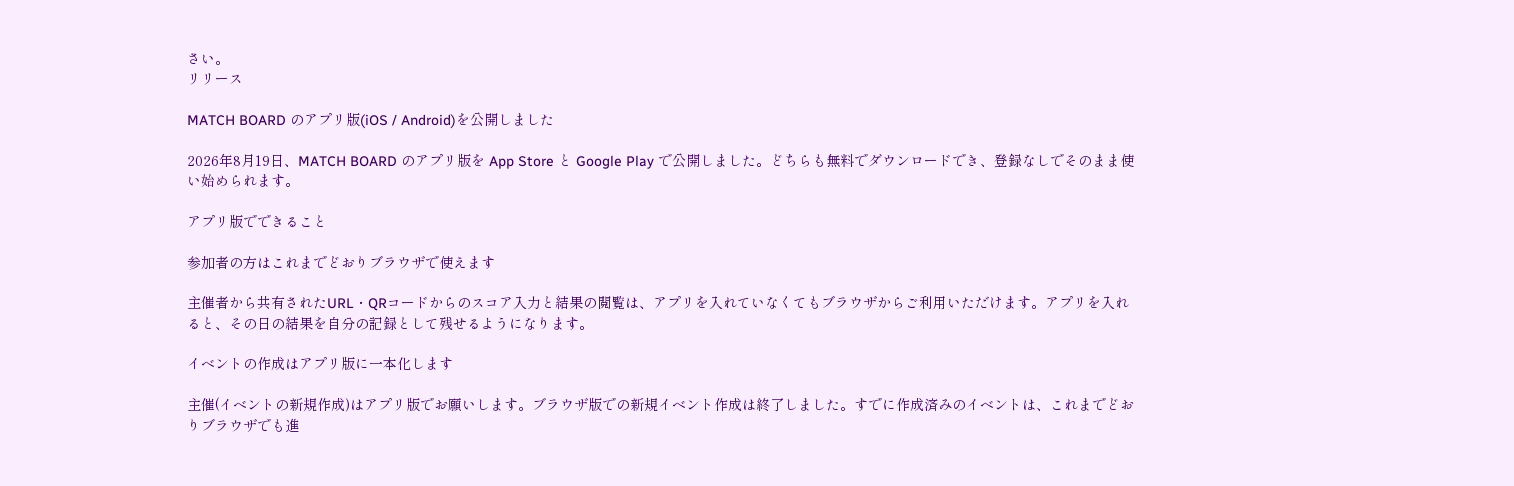さい。
リリース

MATCH BOARD のアプリ版(iOS / Android)を公開しました

2026年8月19日、MATCH BOARD のアプリ版を App Store と Google Play で公開しました。どちらも無料でダウンロードでき、登録なしでそのまま使い始められます。

アプリ版でできること

参加者の方はこれまでどおりブラウザで使えます

主催者から共有されたURL・QRコードからのスコア入力と結果の閲覧は、アプリを入れていなくてもブラウザからご利用いただけます。アプリを入れると、その日の結果を自分の記録として残せるようになります。

イベントの作成はアプリ版に一本化します

主催(イベントの新規作成)はアプリ版でお願いします。ブラウザ版での新規イベント作成は終了しました。すでに作成済みのイベントは、これまでどおりブラウザでも進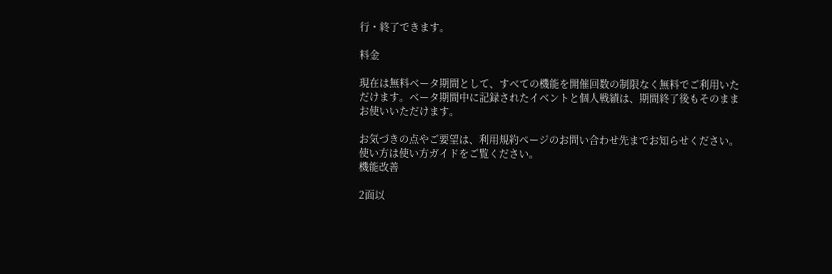行・終了できます。

料金

現在は無料ベータ期間として、すべての機能を開催回数の制限なく無料でご利用いただけます。ベータ期間中に記録されたイベントと個人戦績は、期間終了後もそのままお使いいただけます。

お気づきの点やご要望は、利用規約ページのお問い合わせ先までお知らせください。使い方は使い方ガイドをご覧ください。
機能改善

2面以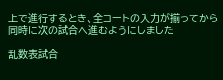上で進行するとき、全コートの入力が揃ってから同時に次の試合へ進むようにしました

乱数表試合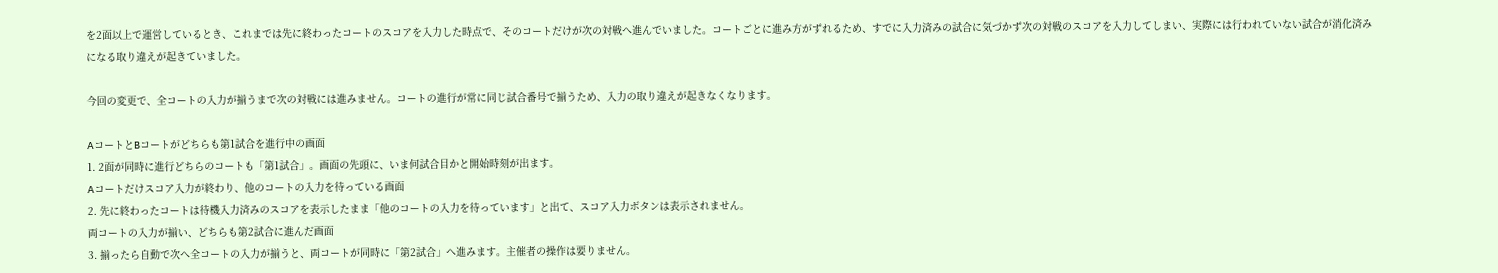を2面以上で運営しているとき、これまでは先に終わったコートのスコアを入力した時点で、そのコートだけが次の対戦へ進んでいました。コートごとに進み方がずれるため、すでに入力済みの試合に気づかず次の対戦のスコアを入力してしまい、実際には行われていない試合が消化済みになる取り違えが起きていました。

今回の変更で、全コートの入力が揃うまで次の対戦には進みません。コートの進行が常に同じ試合番号で揃うため、入力の取り違えが起きなくなります。

AコートとBコートがどちらも第1試合を進行中の画面
1. 2面が同時に進行どちらのコートも「第1試合」。画面の先頭に、いま何試合目かと開始時刻が出ます。
Aコートだけスコア入力が終わり、他のコートの入力を待っている画面
2. 先に終わったコートは待機入力済みのスコアを表示したまま「他のコートの入力を待っています」と出て、スコア入力ボタンは表示されません。
両コートの入力が揃い、どちらも第2試合に進んだ画面
3. 揃ったら自動で次へ全コートの入力が揃うと、両コートが同時に「第2試合」へ進みます。主催者の操作は要りません。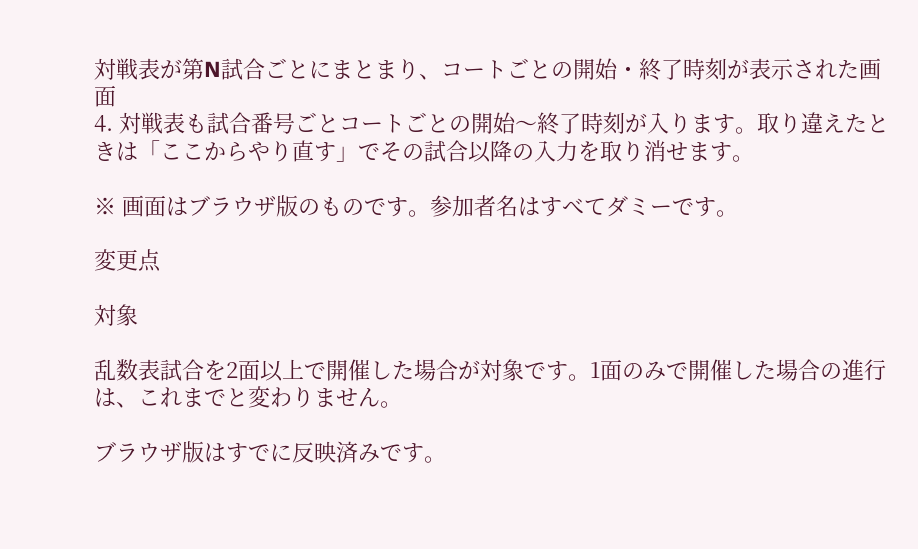対戦表が第N試合ごとにまとまり、コートごとの開始・終了時刻が表示された画面
4. 対戦表も試合番号ごとコートごとの開始〜終了時刻が入ります。取り違えたときは「ここからやり直す」でその試合以降の入力を取り消せます。

※ 画面はブラウザ版のものです。参加者名はすべてダミーです。

変更点

対象

乱数表試合を2面以上で開催した場合が対象です。1面のみで開催した場合の進行は、これまでと変わりません。

ブラウザ版はすでに反映済みです。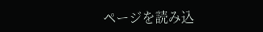ページを読み込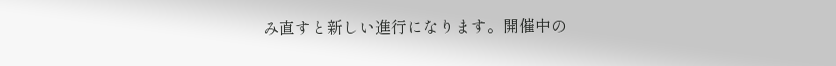み直すと新しい進行になります。開催中の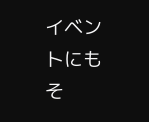イベントにもそ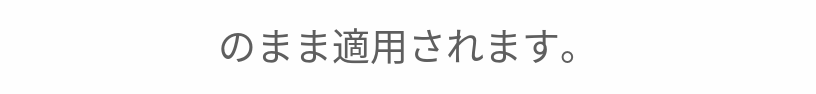のまま適用されます。